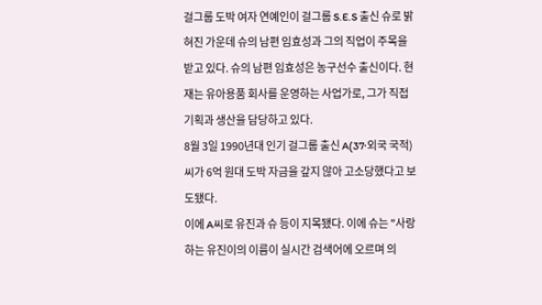걸그룹 도박 여자 연예인이 걸그룹 S.E.S 출신 슈로 밝혀진 가운데 슈의 남편 임효성과 그의 직업이 주목을 받고 있다. 슈의 남편 임효성은 농구선수 출신이다. 현재는 유아용품 회사를 운영하는 사업가로, 그가 직접 기획과 생산을 담당하고 있다.
8월 3일 1990년대 인기 걸그룹 출신 A(37·외국 국적)씨가 6억 원대 도박 자금을 갚지 않아 고소당했다고 보도됐다.
이에 A씨로 유진과 슈 등이 지목됐다. 이에 슈는 "사랑하는 유진이의 이름이 실시간 검색어에 오르며 의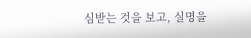심받는 것을 보고, 실명을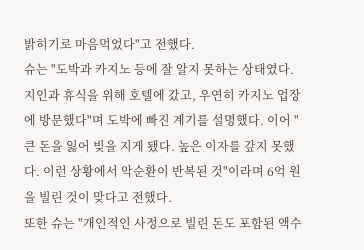밝히기로 마음먹었다"고 전했다.
슈는 "도박과 카지노 등에 잘 알지 못하는 상태였다. 지인과 휴식을 위해 호텔에 갔고, 우연히 카지노 업장에 방문했다"며 도박에 빠진 계기를 설명했다. 이어 "큰 돈을 잃어 빚을 지게 됐다. 높은 이자를 갚지 못했다. 이런 상황에서 악순환이 반복된 것"이라며 6억 원을 빌린 것이 맞다고 전했다.
또한 슈는 "개인적인 사정으로 빌린 돈도 포함된 액수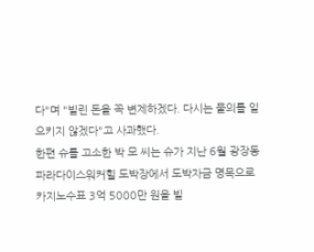다"며 "빌린 돈을 꼭 변제하겠다. 다시는 물의를 일으키지 않겠다"고 사과했다.
한편 슈를 고소한 박 모 씨는 슈가 지난 6월 광장동 파라다이스워커힐 도박장에서 도박자금 명목으로 카지노수표 3억 5000만 원을 빌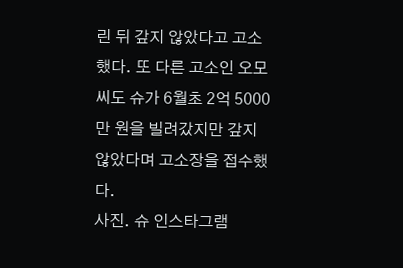린 뒤 갚지 않았다고 고소했다. 또 다른 고소인 오모씨도 슈가 6월초 2억 5000만 원을 빌려갔지만 갚지 않았다며 고소장을 접수했다.
사진. 슈 인스타그램